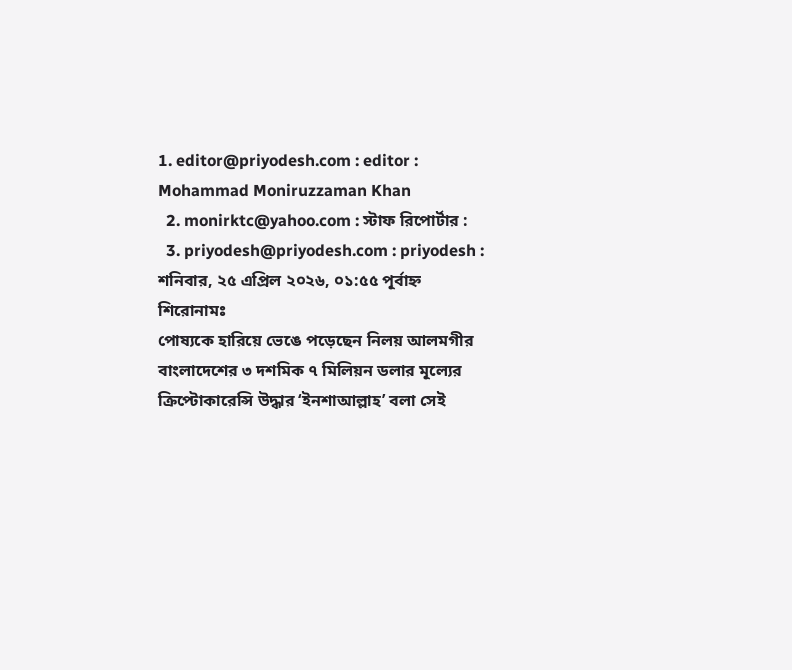1. editor@priyodesh.com : editor : Mohammad Moniruzzaman Khan
  2. monirktc@yahoo.com : স্টাফ রিপোর্টার :
  3. priyodesh@priyodesh.com : priyodesh :
শনিবার, ২৫ এপ্রিল ২০২৬, ০১:৫৫ পূর্বাহ্ন
শিরোনামঃ
পোষ্যকে হারিয়ে ভেঙে পড়েছেন নিলয় আলমগীর বাংলাদেশের ৩ দশমিক ৭ মিলিয়ন ডলার মূল্যের ক্রিপ্টোকারেন্সি উদ্ধার ‘ইনশাআল্লাহ’ বলা সেই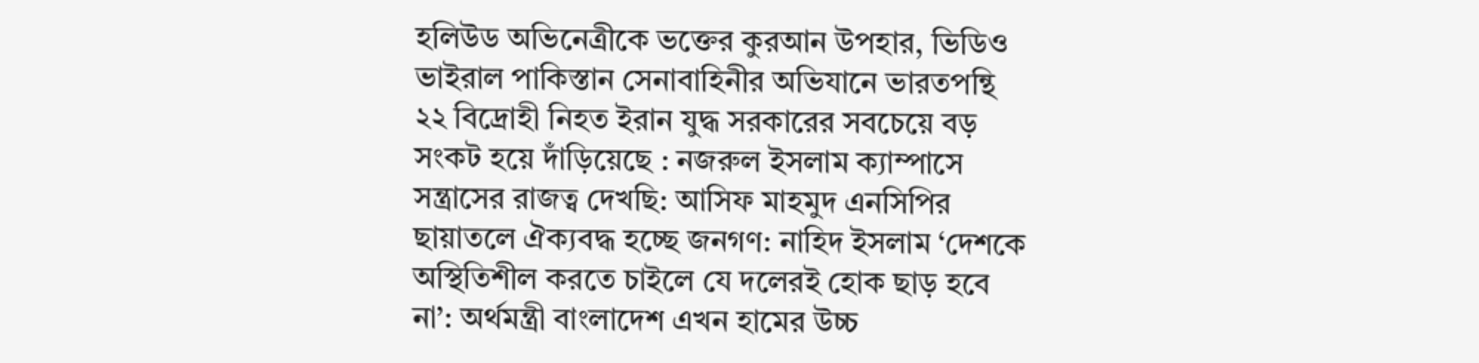হলিউড অভিনেত্রীকে ভক্তের কুরআন উপহার, ভিডিও ভাইরাল পাকিস্তান সেনাবাহিনীর অভিযানে ভারতপন্থি ২২ বিদ্রোহী নিহত ইরান যুদ্ধ সরকারের সবচেয়ে বড় সংকট হয়ে দাঁড়িয়েছে : নজরুল ইসলাম ক্যাম্পাসে সন্ত্রাসের রাজত্ব দেখছি: আসিফ মাহমুদ এনসিপির ছায়াতলে ঐক্যবদ্ধ হচ্ছে জনগণ: নাহিদ ইসলাম ‘দেশকে অস্থিতিশীল করতে চাইলে যে দলেরই হোক ছাড় হবে না’: অর্থমন্ত্রী বাংলাদেশ এখন হামের উচ্চ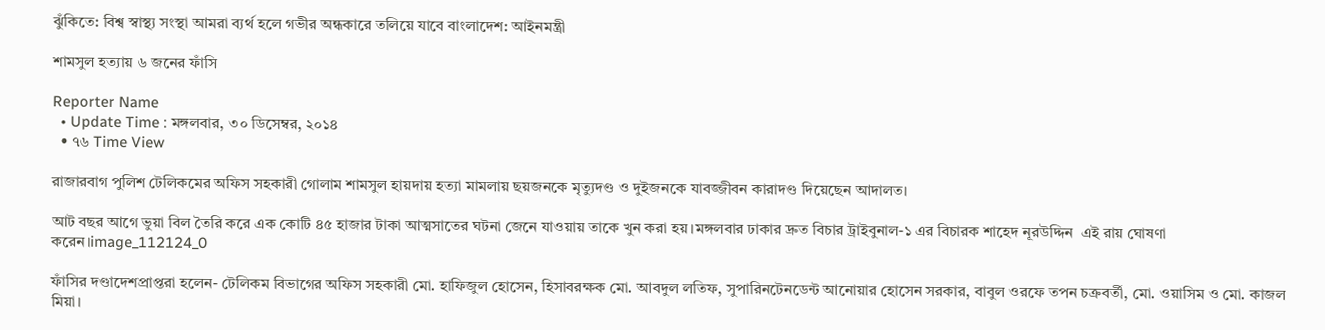ঝুঁকিতে: বিশ্ব স্বাস্থ্য সংস্থা আমরা ব্যর্থ হলে গভীর অন্ধকারে তলিয়ে যাবে বাংলাদেশ: আইনমন্ত্রী

শামসুল হত্যায় ৬ জনের ফাঁসি

Reporter Name
  • Update Time : মঙ্গলবার, ৩০ ডিসেম্বর, ২০১৪
  • ৭৬ Time View

রাজারবাগ পুলিশ টেলিকমের অফিস সহকারী গোলাম শামসুল হায়দায় হত্যা মামলায় ছয়জনকে মৃত্যুদণ্ড ও দুইজনকে যাবজ্জীবন কারাদণ্ড দিয়েছেন আদালত।

আট বছর আগে ভুয়া বিল তৈরি করে এক কোটি ৪৫ হাজার টাকা আত্মসাতের ঘটনা জেনে যাওয়ায় তাকে খুন করা হয়।মঙ্গলবার ঢাকার দ্রুত বিচার ট্রাইবুনাল-১ এর বিচারক শাহেদ নূরউদ্দিন  এই রায় ঘোষণা করেন।image_112124_0

ফাঁসির দণ্ডাদেশপ্রাপ্তরা হলেন- টেলিকম বিভাগের অফিস সহকারী মো. হাফিজুল হোসেন, হিসাবরক্ষক মো. আবদুল লতিফ, সুপারিনটেনডেন্ট আনোয়ার হোসেন সরকার, বাবুল ওরফে তপন চক্রবর্তী, মো. ওয়াসিম ও মো. কাজল মিয়া।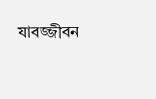যাবজ্জীবন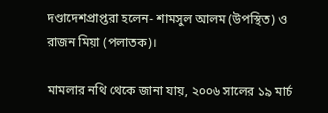দণ্ডাদেশপ্রাপ্তরা হলেন- শামসুল আলম (উপস্থিত) ও রাজন মিয়া (পলাতক)।

মামলার নথি থেকে জানা যায়, ২০০৬ সালের ১৯ মার্চ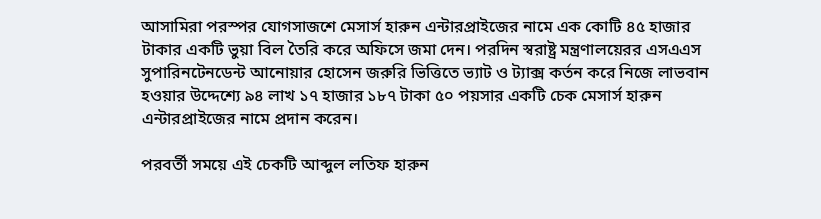আসামিরা পরস্পর যোগসাজশে মেসার্স হারুন এন্টারপ্রাইজের নামে এক কোটি ৪৫ হাজার টাকার একটি ভুয়া বিল তৈরি করে অফিসে জমা দেন। পরদিন স্বরাষ্ট্র মন্ত্রণালয়েরর এসএএস সুপারিনটেনডেন্ট আনোয়ার হোসেন জরুরি ভিত্তিতে ভ্যাট ও ট্যাক্স কর্তন করে নিজে লাভবান হওয়ার উদ্দেশ্যে ৯৪ লাখ ১৭ হাজার ১৮৭ টাকা ৫০ পয়সার একটি চেক মেসার্স হারুন এন্টারপ্রাইজের নামে প্রদান করেন।

পরবর্তী সময়ে এই চেকটি আব্দুল লতিফ হারুন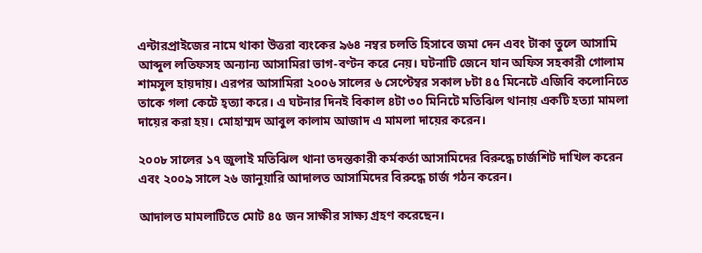এন্টারপ্রাইজের নামে থাকা উত্তরা ব্যংকের ৯৬৪ নম্বর চলতি হিসাবে জমা দেন এবং টাকা তুলে আসামি আব্দুল লতিফসহ অন্যান্য আসামিরা ভাগ-বণ্টন করে নেয়। ঘটনাটি জেনে যান অফিস সহকারী গোলাম শামসুল হায়দায়। এরপর আসামিরা ২০০৬ সালের ৬ সেপ্টেম্বর সকাল ৮টা ৪৫ মিনেটে এজিবি কলোনিতে তাকে গলা কেটে হ্ত্যা করে। এ ঘটনার দিনই বিকাল ৪টা ৩০ মিনিটে মতিঝিল থানায় একটি হত্যা মামলা দায়ের করা হয়। মোহাম্মদ আবুল কালাম আজাদ এ মামলা দায়ের করেন।

২০০৮ সালের ১৭ জুলাই মতিঝিল থানা তদন্তকারী কর্মকর্তা আসামিদের বিরুদ্ধে চার্জশিট দাখিল করেন এবং ২০০৯ সালে ২৬ জানুয়ারি আদালত আসামিদের বিরুদ্ধে চার্জ গঠন করেন।

আদালত মামলাটিতে মোট ৪৫ জন সাক্ষীর সাক্ষ্য গ্রহণ করেছেন।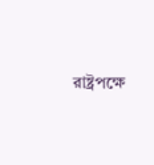রাষ্ট্রপক্ষে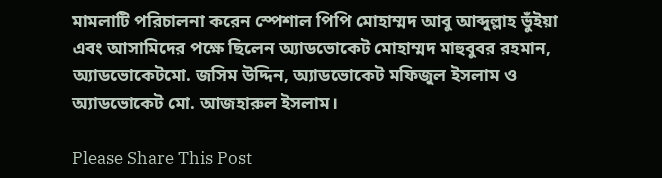মামলাটি পরিচালনা করেন স্পেশাল পিপি মোহাম্মদ আবু আব্দুল্লাহ ভুঁইয়া এবং আসামিদের পক্ষে ছিলেন অ্যাডভোকেট মোহাম্মদ মাহুবুবর রহমান, অ্যাডভোকেটমো. জসিম উদ্দিন, অ্যাডভোকেট মফিজুল ইসলাম ও অ্যাডভোকেট মো. আজহারুল ইসলাম।

Please Share This Post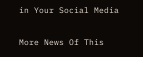in Your Social Media

More News Of This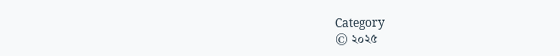Category
© ২০২৫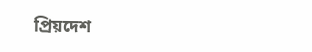প্রিয়দেশ